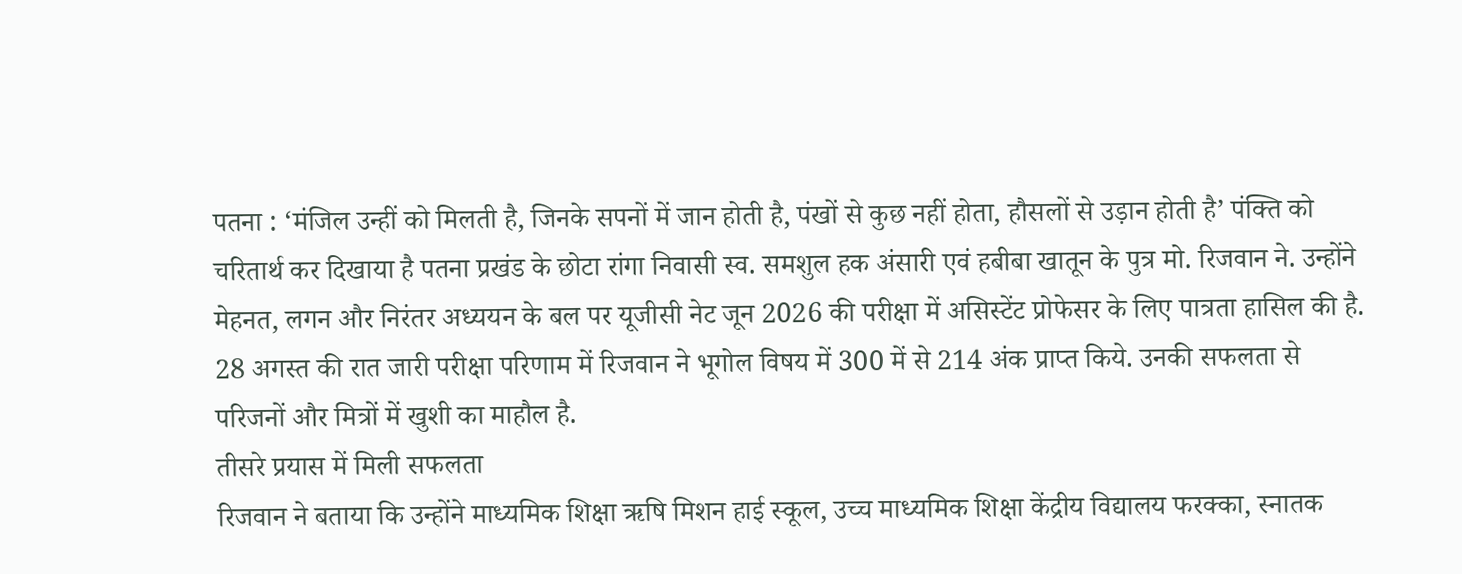पतना : ‘मंजिल उन्हीं को मिलती है, जिनके सपनों में जान होती है, पंखों से कुछ नहीं होता, हौसलों से उड़ान होती है’ पंक्ति को चरितार्थ कर दिखाया है पतना प्रखंड के छोटा रांगा निवासी स्व. समशुल हक अंसारी एवं हबीबा खातून के पुत्र मो. रिजवान ने. उन्होंने मेहनत, लगन और निरंतर अध्ययन के बल पर यूजीसी नेट जून 2026 की परीक्षा में असिस्टेंट प्रोफेसर के लिए पात्रता हासिल की है. 28 अगस्त की रात जारी परीक्षा परिणाम में रिजवान ने भूगोल विषय में 300 में से 214 अंक प्राप्त किये. उनकी सफलता से परिजनों और मित्रों में खुशी का माहौल है.
तीसरे प्रयास में मिली सफलता
रिजवान ने बताया कि उन्होंने माध्यमिक शिक्षा ऋषि मिशन हाई स्कूल, उच्च माध्यमिक शिक्षा केंद्रीय विद्यालय फरक्का, स्नातक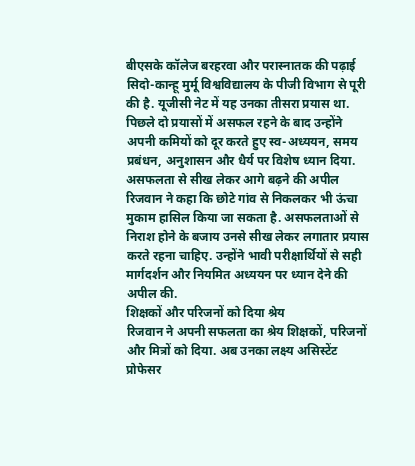बीएसके कॉलेज बरहरवा और परास्नातक की पढ़ाई सिदो-कान्हू मुर्मू विश्वविद्यालय के पीजी विभाग से पूरी की है. यूजीसी नेट में यह उनका तीसरा प्रयास था. पिछले दो प्रयासों में असफल रहने के बाद उन्होंने अपनी कमियों को दूर करते हुए स्व-अध्ययन, समय प्रबंधन, अनुशासन और धैर्य पर विशेष ध्यान दिया.
असफलता से सीख लेकर आगे बढ़ने की अपील
रिजवान ने कहा कि छोटे गांव से निकलकर भी ऊंचा मुकाम हासिल किया जा सकता है. असफलताओं से निराश होने के बजाय उनसे सीख लेकर लगातार प्रयास करते रहना चाहिए. उन्होंने भावी परीक्षार्थियों से सही मार्गदर्शन और नियमित अध्ययन पर ध्यान देने की अपील की.
शिक्षकों और परिजनों को दिया श्रेय
रिजवान ने अपनी सफलता का श्रेय शिक्षकों, परिजनों और मित्रों को दिया. अब उनका लक्ष्य असिस्टेंट प्रोफेसर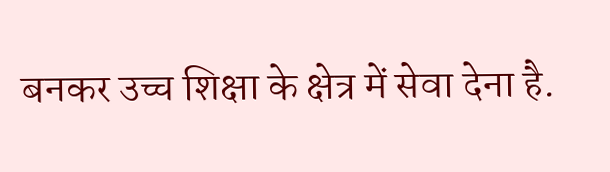बनकर उच्च शिक्षा के क्षेत्र में सेवा देना है.